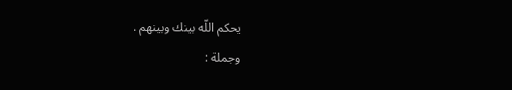يحكم اللّه بينك وبينهم .
وجملة :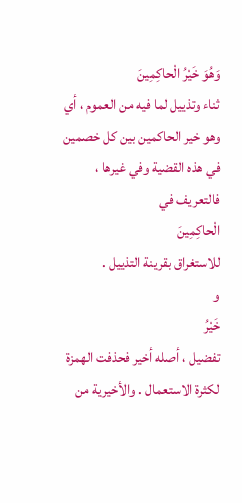وَهُوَ خَيْرُ الْحاكِمِينَ
ثناء وتذييل لما فيه من العموم ، أي وهو خير الحاكمين بين كل خصمين في هذه القضية وفي غيرها ، فالتعريف في
الْحاكِمِينَ
للاستغراق بقرينة التذييل .
و
خَيْرُ
تفضيل ، أصله أخير فحذفت الهمزة لكثرة الاستعمال . والأخيرية من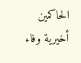الحاكمين أخيرية وفاء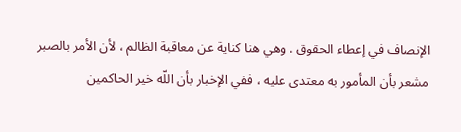الإنصاف في إعطاء الحقوق . وهي هنا كناية عن معاقبة الظالم ، لأن الأمر بالصبر مشعر بأن المأمور به معتدى عليه ، ففي الإخبار بأن اللّه خير الحاكمين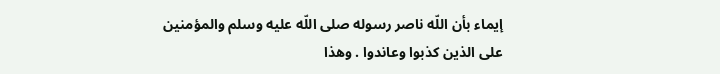إيماء بأن اللّه ناصر رسوله صلى اللّه عليه وسلم والمؤمنين على الذين كذبوا وعاندوا . وهذا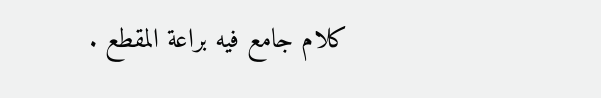كلام جامع فيه براعة المقطع .